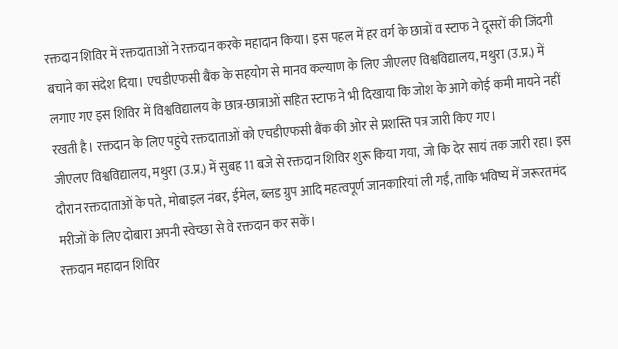रक्तदान शिविर में रक्तदाताओं ने रक्तदान करके महादान किया। इस पहल में हर वर्ग के छात्रों व स्टाफ ने दूसरों की जिंदगी बचाने का संदेश दिया। एचडीएफसी बैंक के सहयोग से मानव कल्याण के लिए जीएलए विश्वविद्यालय, मथुरा (उ.प्र.) में लगाए गए इस शिविर में विश्वविद्यालय के छात्र-छात्राओं सहित स्टाफ ने भी दिखाया कि जोश के आगे कोई कमी मायने नहीं रखती है। रक्तदान के लिए पहुंचे रक्तदाताओं को एचडीएफसी बैंक की ओर से प्रशस्ति पत्र जारी किए गए।
जीएलए विश्वविद्यालय, मथुरा (उ.प्र.) में सुबह 11 बजे से रक्तदान शिविर शुरू किया गया, जो कि देर सायं तक जारी रहा। इस दौरान रक्तदाताओं के पते, मोबाइल नंबर, ईमेल, ब्लड ग्रुप आदि महत्वपूर्ण जानकारियां ली गईं, ताकि भविष्य में जरूरतमंद मरीजों के लिए दोबारा अपनी स्वेच्छा से वे रक्तदान कर सकें।
रक्तदान महादान शिविर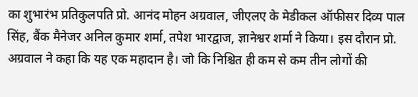का शुभारंभ प्रतिकुलपति प्रो. आनंद मोहन अग्रवाल, जीएलए के मेडीकल ऑफीसर दिव्य पाल सिंह, बैंक मैनेजर अनिल कुमार शर्मा, तपेश भारद्वाज, ज्ञानेश्वर शर्मा ने किया। इस दौरान प्रो. अग्रवाल ने कहा कि यह एक महादान है। जो कि निश्चित ही कम से कम तीन लोगों की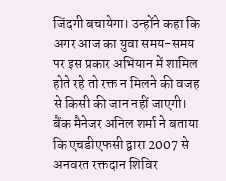जिंदगी बचायेगा। उन्होंने कहा कि अगर आज का युवा समय-समय पर इस प्रकार अभियान में शामिल होते रहे तो रक्त न मिलने की वजह से किसी की जान नहीं जाएगी।
बैंक मैनेजर अनिल शर्मा ने बताया कि एचडीएफसी द्वारा 2007 से अनवरत रक्तदान शिविर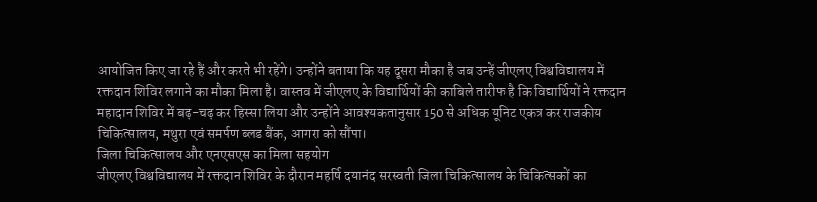आयोजित किए जा रहे हैं और करते भी रहेंगे। उन्होंने बताया कि यह दूसरा मौका है जब उन्हें जीएलए विश्वविद्यालय में रक्तदान शिविर लगाने का मौका मिला है। वास्तव में जीएलए के विद्यार्थियों की काबिले तारीफ है कि विद्यार्थियों ने रक्तदान महादान शिविर में बढ़-चढ़ कर हिस्सा लिया और उन्होंने आवश्यकतानुसार 150 से अधिक यूनिट एकत्र कर राजकीय चिकित्सालय, मथुरा एवं समर्पण ब्लड बैंक, आगरा को सौंपा।
जिला चिकित्सालय और एनएसएस का मिला सहयोग
जीएलए विश्वविद्यालय में रक्तदान शिविर के दौरान महर्षि दयानंद सरस्वती जिला चिकित्सालय के चिकित्सकों का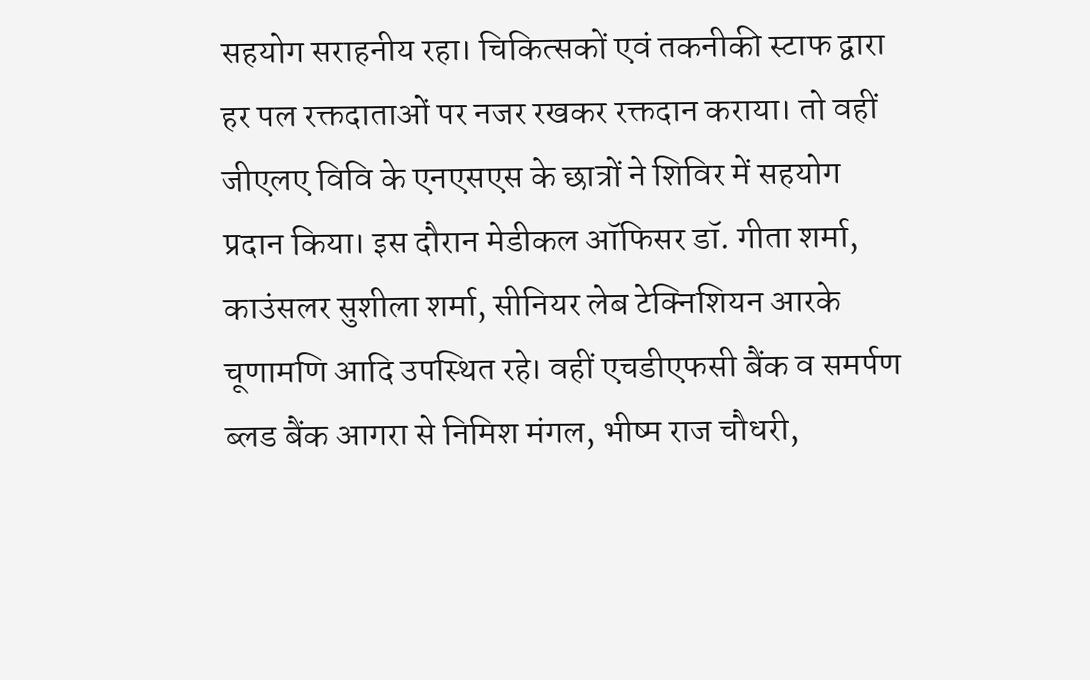सहयोग सराहनीय रहा। चिकित्सकों एवं तकनीकी स्टाफ द्वारा हर पल रक्तदाताओं पर नजर रखकर रक्तदान कराया। तो वहीं जीएलए विवि के एनएसएस के छात्रों ने शिविर में सहयोग प्रदान किया। इस दौरान मेडीकल ऑफिसर डॉ. गीता शर्मा, काउंसलर सुशीला शर्मा, सीनियर लेब टेक्निशियन आरके चूणामणि आदि उपस्थित रहे। वहीं एचडीएफसी बैंक व समर्पण ब्लड बैंक आगरा से निमिश मंगल, भीष्म राज चौधरी,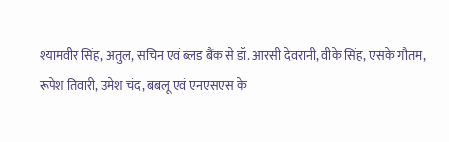श्यामवीर सिंह, अतुल, सचिन एवं ब्लड बैंक से डॉ. आरसी देवरानी, वीके सिंह, एसके गौतम, रूपेश तिवारी, उमेश चंद, बबलू एवं एनएसएस के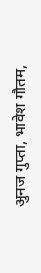अुनज गुप्ता, भावेश गौतम,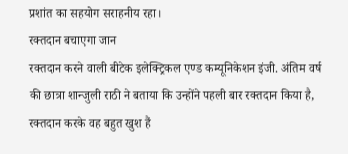प्रशांत का सहयोग सराहनीय रहा।
रक्तदान बचाएगा जान
रक्तदान करने वाली बीटेक इलेक्ट्रिकल एण्ड कम्यूनिकेशन इंजी. अंतिम वर्ष की छात्रा शान्जुली राठी ने बताया कि उन्होंने पहली बार रक्तदान किया है, रक्तदान करके वह बहुत खुश हैं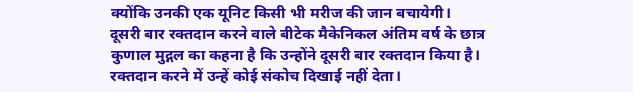क्योंकि उनकी एक यूनिट किसी भी मरीज की जान बचायेगी।
दूसरी बार रक्तदान करने वाले बीटेक मैकेनिकल अंतिम वर्ष के छात्र कुणाल मुद्गल का कहना है कि उन्होंने दूसरी बार रक्तदान किया है। रक्तदान करने में उन्हें कोई संकोच दिखाई नहीं देता।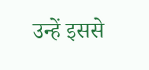उन्हें इससे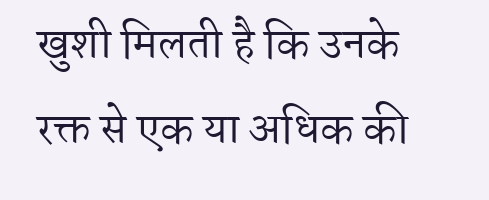खुशी मिलती है कि उनके रक्त से एक या अधिक की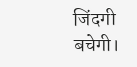जिंदगी बचेगी।